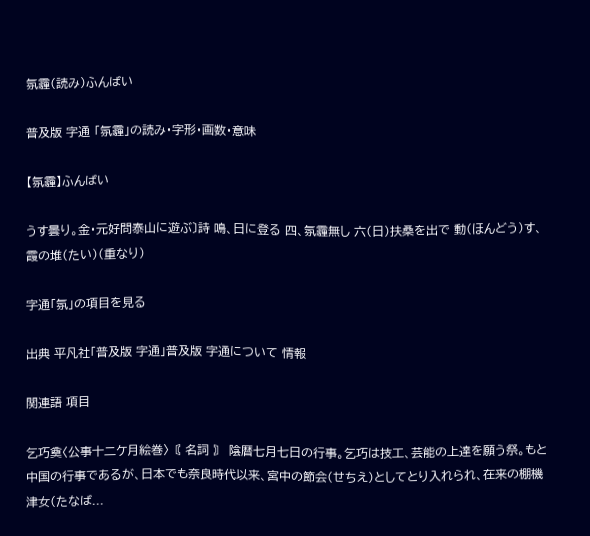氛霾(読み)ふんばい

普及版 字通 「氛霾」の読み・字形・画数・意味

【氛霾】ふんばい

うす曇り。金・元好問泰山に遊ぶ〕詩 鳴、日に登る 四、氛霾無し 六(日)扶桑を出で 動(ほんどう)す、霞の堆(たい)(重なり)

字通「氛」の項目を見る

出典 平凡社「普及版 字通」普及版 字通について 情報

関連語 項目

乞巧奠〈公事十二ケ月絵巻〉〘 名詞 〙 陰暦七月七日の行事。乞巧は技工、芸能の上達を願う祭。もと中国の行事であるが、日本でも奈良時代以来、宮中の節会(せちえ)としてとり入れられ、在来の棚機津女(たなば...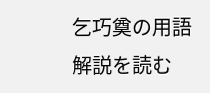乞巧奠の用語解説を読む